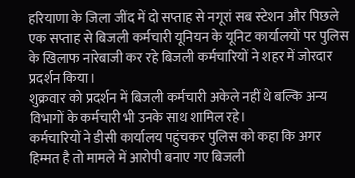हरियाणा के जिला जींद में दो सप्ताह से नगूरां सब स्टेशन और पिछले एक सप्ताह से बिजली कर्मचारी यूनियन के यूनिट कार्यालयों पर पुलिस के खिलाफ नारेबाजी कर रहे बिजली कर्मचारियों ने शहर में जोरदार प्रदर्शन किया।
शुक्रवार को प्रदर्शन में बिजली कर्मचारी अकेले नहीं थे बल्कि अन्य विभागों के कर्मचारी भी उनके साथ शामिल रहे।
कर्मचारियों ने डीसी कार्यालय पहुंचकर पुलिस को कहा कि अगर हिम्मत है तो मामले में आरोपी बनाए गए बिजली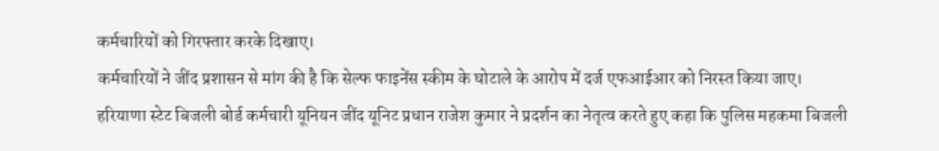कर्मचारियों को गिरफ्तार करके दिखाए।
कर्मचारियों ने जींद प्रशासन से मांग की है कि सेल्फ फाइनेंस स्कीम के घोटाले के आरोप में दर्ज एफआईआर को निरस्त किया जाए।
हरियाणा स्टेट बिजली बोर्ड कर्मचारी यूनियन जींद यूनिट प्रधान राजेश कुमार ने प्रदर्शन का नेतृत्व करते हुए कहा कि पुलिस महकमा बिजली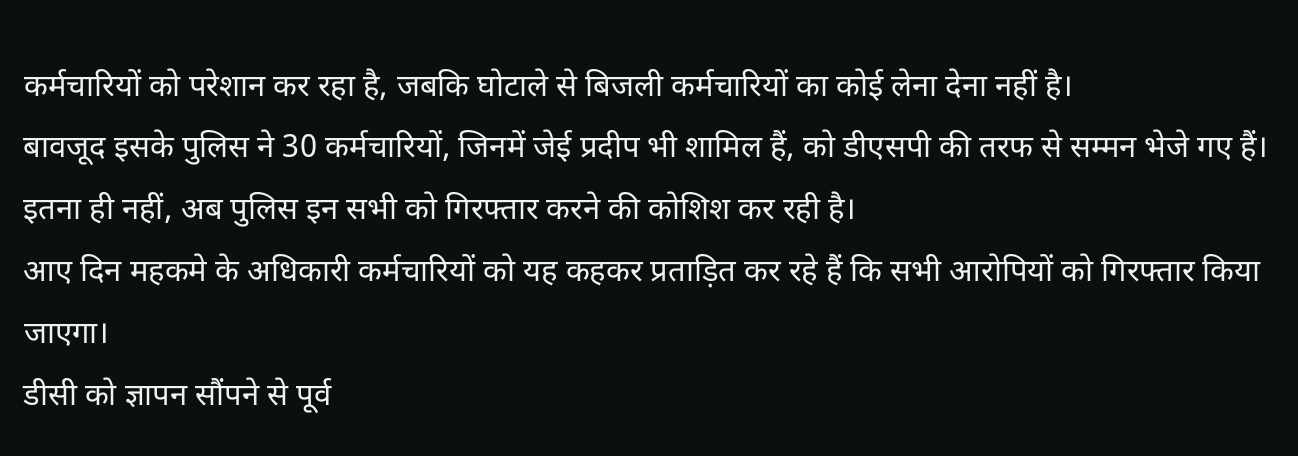कर्मचारियों को परेशान कर रहा है, जबकि घोटाले से बिजली कर्मचारियों का कोई लेना देना नहीं है।
बावजूद इसके पुलिस ने 30 कर्मचारियों, जिनमें जेई प्रदीप भी शामिल हैं, को डीएसपी की तरफ से सम्मन भेजे गए हैं। इतना ही नहीं, अब पुलिस इन सभी को गिरफ्तार करने की कोशिश कर रही है।
आए दिन महकमे के अधिकारी कर्मचारियों को यह कहकर प्रताड़ित कर रहे हैं कि सभी आरोपियों को गिरफ्तार किया जाएगा।
डीसी को ज्ञापन सौंपने से पूर्व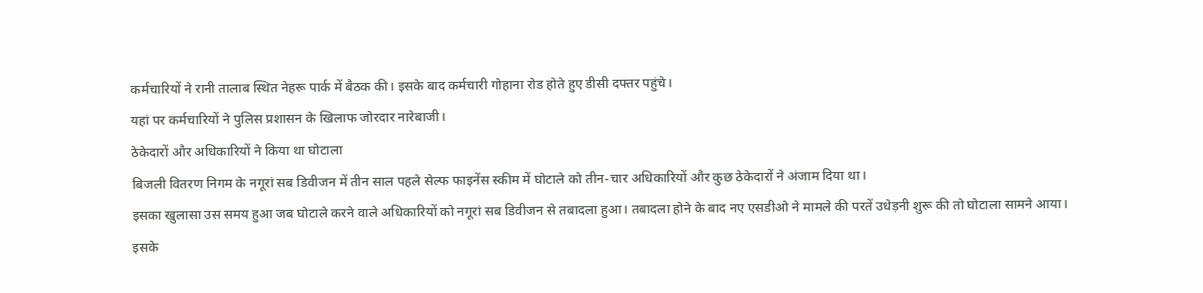कर्मचारियों ने रानी तालाब स्थित नेहरू पार्क में बैठक की। इसके बाद कर्मचारी गोहाना रोड होते हुए डीसी दफ्तर पहुंचे।
यहां पर कर्मचारियों ने पुलिस प्रशासन के खिलाफ जोरदार नारेबाजी।
ठेकेदारों और अधिकारियों ने किया था घोटाला
बिजली वितरण निगम के नगूरां सब डिवीजन में तीन साल पहले सेल्फ फाइनेंस स्कीम में घोटाले को तीन-चार अधिकारियों और कुछ ठेकेदारों ने अंजाम दिया था।
इसका खुलासा उस समय हुआ जब घोटाले करने वाले अधिकारियों को नगूरां सब डिवीजन से तबादला हुआ। तबादला होने के बाद नए एसडीओ ने मामले की परतें उधेड़नी शुरू की तो घोटाला सामने आया।
इसके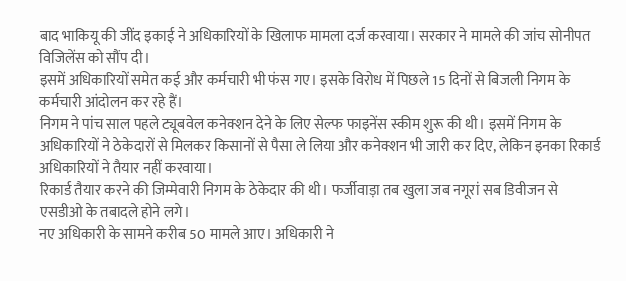बाद भाकियू की जींद इकाई ने अधिकारियों के खिलाफ मामला दर्ज करवाया। सरकार ने मामले की जांच सोनीपत विजिलेंस को सौंप दी।
इसमें अधिकारियों समेत कई और कर्मचारी भी फंस गए। इसके विरोध में पिछले 15 दिनों से बिजली निगम के कर्मचारी आंदोलन कर रहे हैं।
निगम ने पांच साल पहले ट्यूबवेल कनेक्शन देने के लिए सेल्फ फाइनेंस स्कीम शुरू की थी। इसमें निगम के अधिकारियों ने ठेकेदारों से मिलकर किसानों से पैसा ले लिया और कनेक्शन भी जारी कर दिए, लेकिन इनका रिकार्ड अधिकारियों ने तैयार नहीं करवाया।
रिकार्ड तैयार करने की जिम्मेवारी निगम के ठेकेदार की थी। फर्जीवाड़ा तब खुला जब नगूरां सब डिवीजन से एसडीओ के तबादले होने लगे।
नए अधिकारी के सामने करीब 50 मामले आए। अधिकारी ने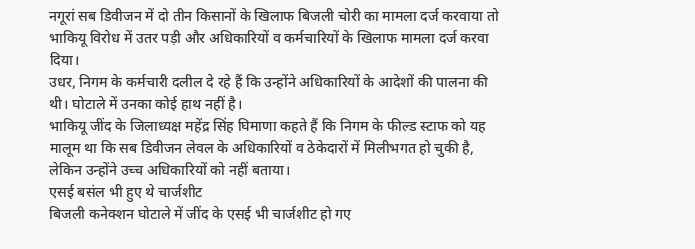नगूरां सब डिवीजन में दो तीन किसानों के खिलाफ बिजली चोरी का मामला दर्ज करवाया तो भाकियू विरोध में उतर पड़ी और अधिकारियों व कर्मचारियों के खिलाफ मामला दर्ज करवा दिया।
उधर, निगम के कर्मचारी दलील दे रहे हैं कि उन्होंने अधिकारियों के आदेशों की पालना की थी। घोटाले में उनका कोई हाथ नहीं है।
भाकियू जींद के जिलाध्यक्ष महेंद्र सिंह घिमाणा कहते हैं कि निगम के फील्ड स्टाफ को यह मालूम था कि सब डिवीजन लेवल के अधिकारियों व ठेकेदारों में मिलीभगत हो चुकी है, लेकिन उन्होंने उच्च अधिकारियों को नहीं बताया।
एसई बसंल भी हुए थे चार्जशीट
बिजली कनेक्शन घोटाले में जींद के एसई भी चार्जशीट हो गए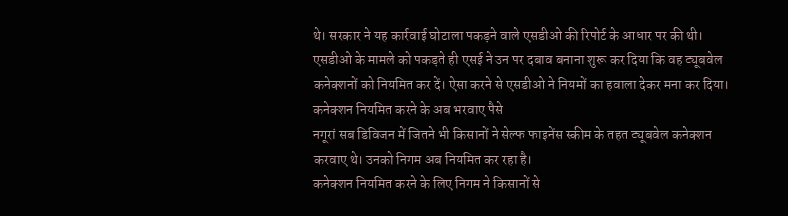थे। सरकार ने यह कार्रवाई घोटाला पकड़ने वाले एसडीओ की रिपोर्ट के आधार पर की थी।
एसडीओ के मामले को पकड़ते ही एसई ने उन पर दबाव बनाना शुरू कर दिया कि वह ट्यूबवेल कनेक्शनों को नियमित कर दें। ऐसा करने से एसडीओ ने नियमों का हवाला देकर मना कर दिया।
कनेक्शन नियमित करने के अब भरवाए पैसे
नगूरां सब डिविजन में जितने भी किसानों ने सेल्फ फाइनेंस स्कीम के तहत ट्यूबवेल कनेक्शन करवाए थे। उनको निगम अब नियमित कर रहा है।
कनेक्शन नियमित करने के लिए निगम ने किसानों से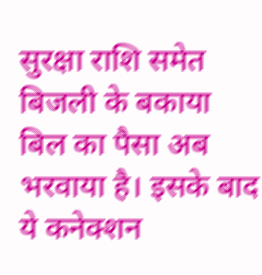सुरक्षा राशि समेत बिजली के बकाया बिल का पैसा अब भरवाया है। इसके बाद ये कनेक्शन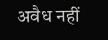अवैध नहीं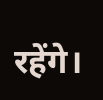रहेंगे।